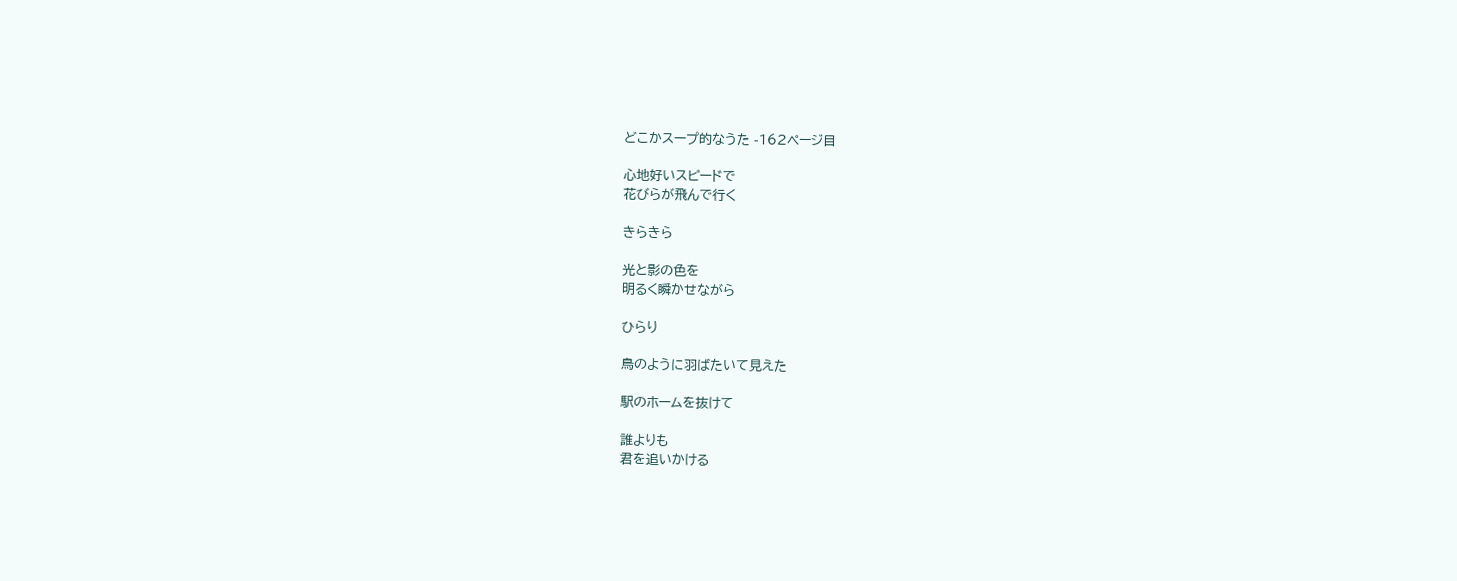どこかスープ的なうた -162ページ目

心地好いスピードで
花びらが飛んで行く

きらきら

光と影の色を
明るく瞬かせながら

ひらり

鳥のように羽ばたいて見えた

駅のホームを抜けて

誰よりも
君を追いかける